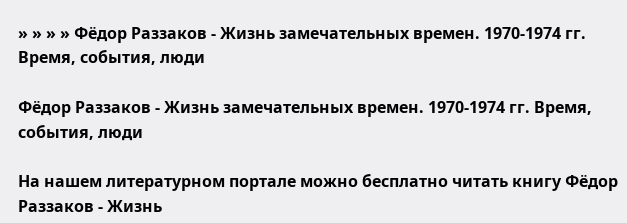» » » » Фёдор Раззаков - Жизнь замечательных времен. 1970-1974 гг. Время, события, люди

Фёдор Раззаков - Жизнь замечательных времен. 1970-1974 гг. Время, события, люди

На нашем литературном портале можно бесплатно читать книгу Фёдор Раззаков - Жизнь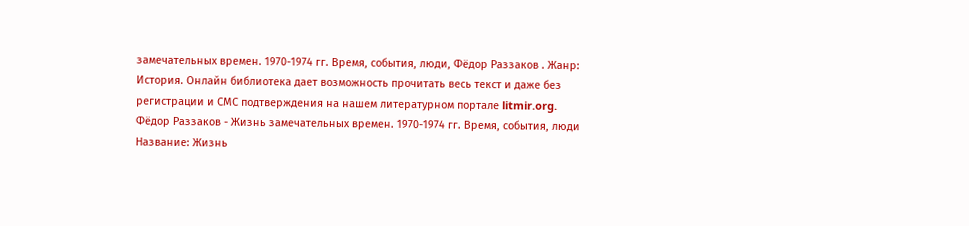замечательных времен. 1970-1974 гг. Время, события, люди, Фёдор Раззаков . Жанр: История. Онлайн библиотека дает возможность прочитать весь текст и даже без регистрации и СМС подтверждения на нашем литературном портале litmir.org.
Фёдор Раззаков - Жизнь замечательных времен. 1970-1974 гг. Время, события, люди
Название: Жизнь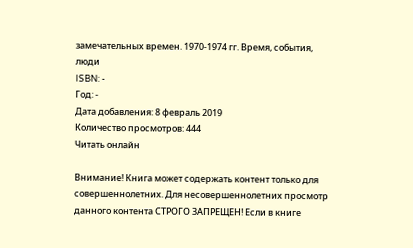замечательных времен. 1970-1974 гг. Время, события, люди
ISBN: -
Год: -
Дата добавления: 8 февраль 2019
Количество просмотров: 444
Читать онлайн

Внимание! Книга может содержать контент только для совершеннолетних. Для несовершеннолетних просмотр данного контента СТРОГО ЗАПРЕЩЕН! Если в книге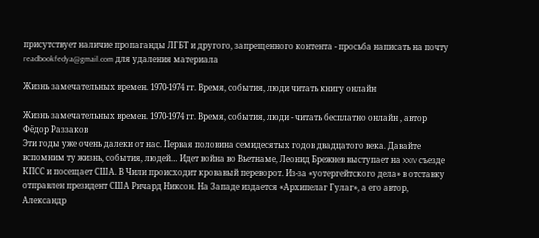присутствует наличие пропаганды ЛГБТ и другого, запрещенного контента - просьба написать на почту readbookfedya@gmail.com для удаления материала

Жизнь замечательных времен. 1970-1974 гг. Время, события, люди читать книгу онлайн

Жизнь замечательных времен. 1970-1974 гг. Время, события, люди - читать бесплатно онлайн , автор Фёдор Раззаков
Эти годы уже очень далеки от нас. Первая половина семидесятых годов двадцатого века. Давайте вспомним ту жизнь, события, людей… Идет война во Вьетнаме, Леонид Брежнев выступает на XXIV съезде КПСС и посещает США. В Чили происходит кровавый переворот. Из-за «уотергейтского дела» в отставку отправлен президент США Ричард Никсон. На Западе издается «Архипелаг Гулаг», а его автор, Александр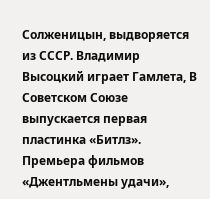Солженицын, выдворяется из СССР. Владимир Высоцкий играет Гамлета, В Советском Союзе выпускается первая пластинка «Битлз». Премьера фильмов «Джентльмены удачи»,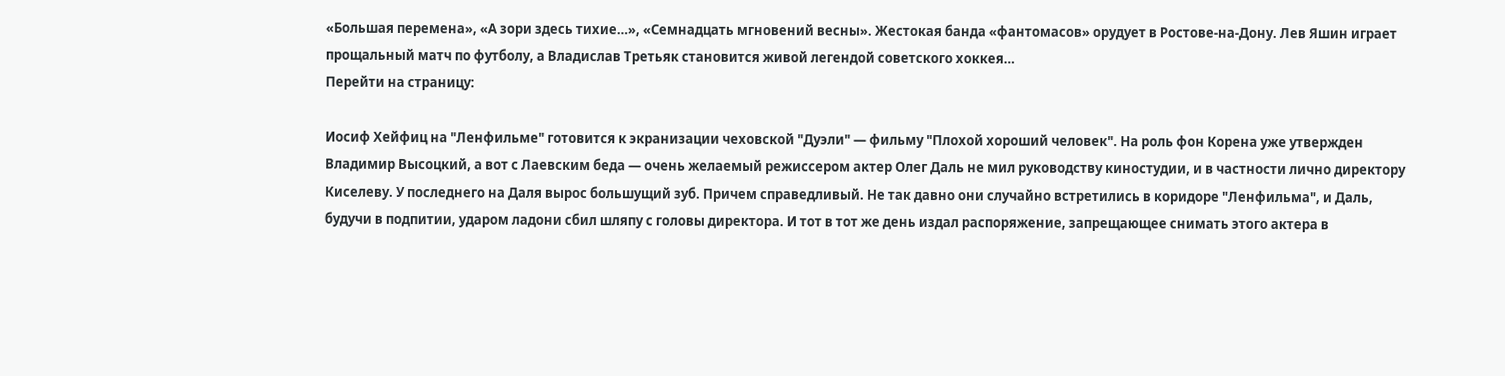«Большая перемена», «А зори здесь тихие…», «Семнадцать мгновений весны». Жестокая банда «фантомасов» орудует в Ростове-на-Дону. Лев Яшин играет прощальный матч по футболу, а Владислав Третьяк становится живой легендой советского хоккея…
Перейти на страницу:

Иосиф Хейфиц на "Ленфильме" готовится к экранизации чеховской "Дуэли" — фильму "Плохой хороший человек". На роль фон Корена уже утвержден Владимир Высоцкий, а вот с Лаевским беда — очень желаемый режиссером актер Олег Даль не мил руководству киностудии, и в частности лично директору Киселеву. У последнего на Даля вырос большущий зуб. Причем справедливый. Не так давно они случайно встретились в коридоре "Ленфильма", и Даль, будучи в подпитии, ударом ладони сбил шляпу с головы директора. И тот в тот же день издал распоряжение, запрещающее снимать этого актера в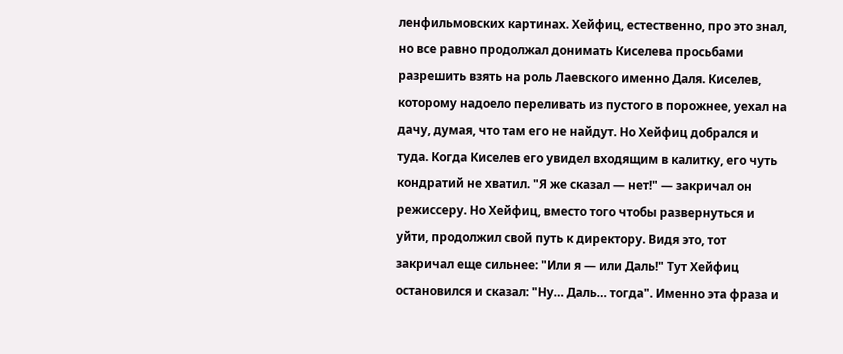ленфильмовских картинах. Хейфиц, естественно, про это знал, но все равно продолжал донимать Киселева просьбами разрешить взять на роль Лаевского именно Даля. Киселев, которому надоело переливать из пустого в порожнее, уехал на дачу, думая, что там его не найдут. Но Хейфиц добрался и туда. Когда Киселев его увидел входящим в калитку, его чуть кондратий не хватил. "Я же сказал — нет!" — закричал он режиссеру. Но Хейфиц, вместо того чтобы развернуться и уйти, продолжил свой путь к директору. Видя это, тот закричал еще сильнее: "Или я — или Даль!" Тут Хейфиц остановился и сказал: "Ну… Даль… тогда". Именно эта фраза и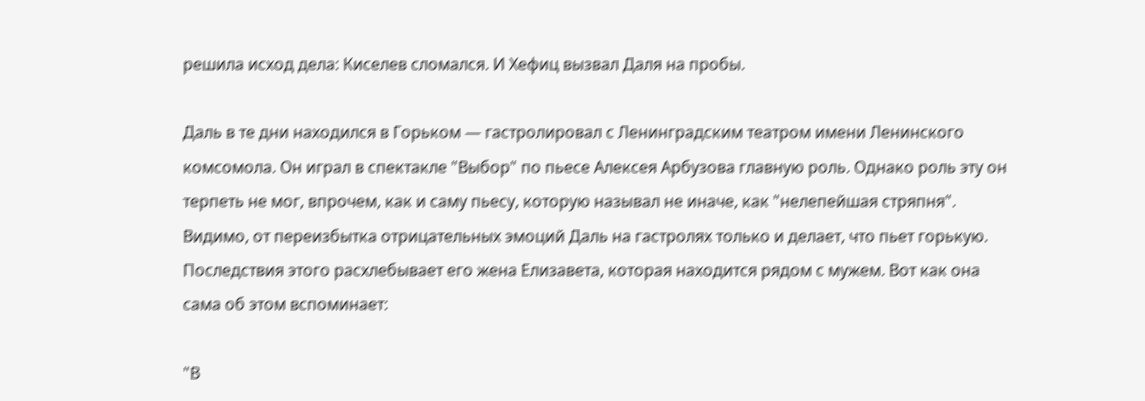решила исход дела: Киселев сломался. И Хефиц вызвал Даля на пробы.

Даль в те дни находился в Горьком — гастролировал с Ленинградским театром имени Ленинского комсомола. Он играл в спектакле "Выбор" по пьесе Алексея Арбузова главную роль. Однако роль эту он терпеть не мог, впрочем, как и саму пьесу, которую называл не иначе, как "нелепейшая стряпня". Видимо, от переизбытка отрицательных эмоций Даль на гастролях только и делает, что пьет горькую. Последствия этого расхлебывает его жена Елизавета, которая находится рядом с мужем. Вот как она сама об этом вспоминает:

"В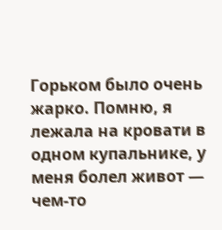Горьком было очень жарко. Помню, я лежала на кровати в одном купальнике, у меня болел живот — чем-то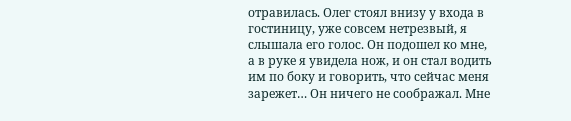отравилась. Олег стоял внизу у входа в гостиницу, уже совсем нетрезвый, я слышала его голос. Он подошел ко мне, а в руке я увидела нож, и он стал водить им по боку и говорить, что сейчас меня зарежет… Он ничего не соображал. Мне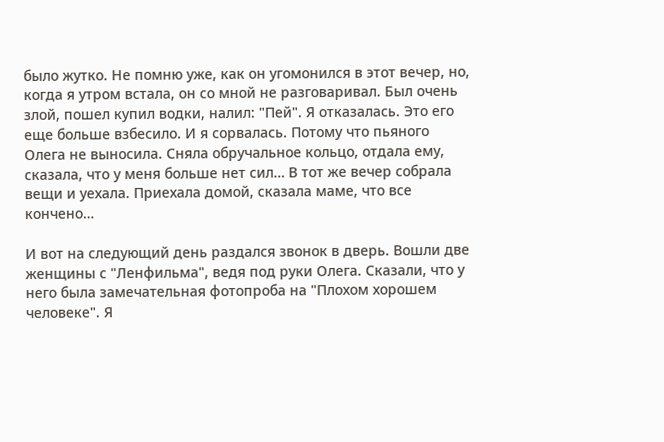было жутко. Не помню уже, как он угомонился в этот вечер, но, когда я утром встала, он со мной не разговаривал. Был очень злой, пошел купил водки, налил: "Пей". Я отказалась. Это его еще больше взбесило. И я сорвалась. Потому что пьяного Олега не выносила. Сняла обручальное кольцо, отдала ему, сказала, что у меня больше нет сил… В тот же вечер собрала вещи и уехала. Приехала домой, сказала маме, что все кончено…

И вот на следующий день раздался звонок в дверь. Вошли две женщины с "Ленфильма", ведя под руки Олега. Сказали, что у него была замечательная фотопроба на "Плохом хорошем человеке". Я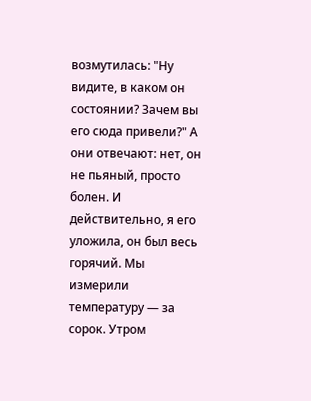возмутилась: "Ну видите, в каком он состоянии? Зачем вы его сюда привели?" А они отвечают: нет, он не пьяный, просто болен. И действительно, я его уложила, он был весь горячий. Мы измерили температуру — за сорок. Утром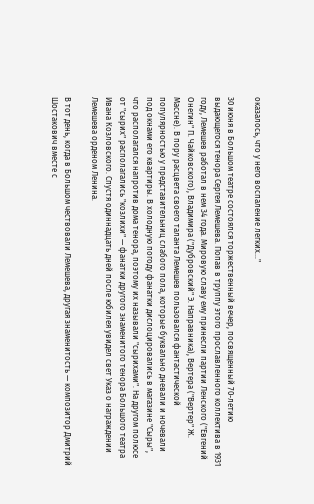оказалось, что у него воспаление легких…"

30 июня в Большом театре состоялся торжественный вечер, посвященный 70-летию выдающегося тенора Сергея Лемешева. Попав в труппу этого прославленного коллектива в 1931 году, Лемешев работал в нем 34 года. Мировую славу ему принесли партии Ленского ("Евгений Онегин" П. Чайковского), Владимира ("Дубровский" Э. Направника), Вертера ("Вертер" Ж. Массне). В пору расцвета своего таланта Лемешев пользовался фантастической популярностью у представительниц слабого пола, которые буквально дневали и ночевали под окнами его квартиры. В холодную погоду фанатки дислоцировались в магазине "Сыры", что располагался напротив дома тенора, поэтому их называли "сырихами". На другом полюсе от "сырих" располагались "козлихи" — фанатки другого знаменитого тенора Большого театра Ивана Козловского. Спустя одиннадцать дней после юбилея увидел свет Указ о награждении Лемешева орденом Ленина.

В тот день, когда в Большом чествовали Лемешева, другая знаменитость — композитор Дмитрий Шостакович вместе с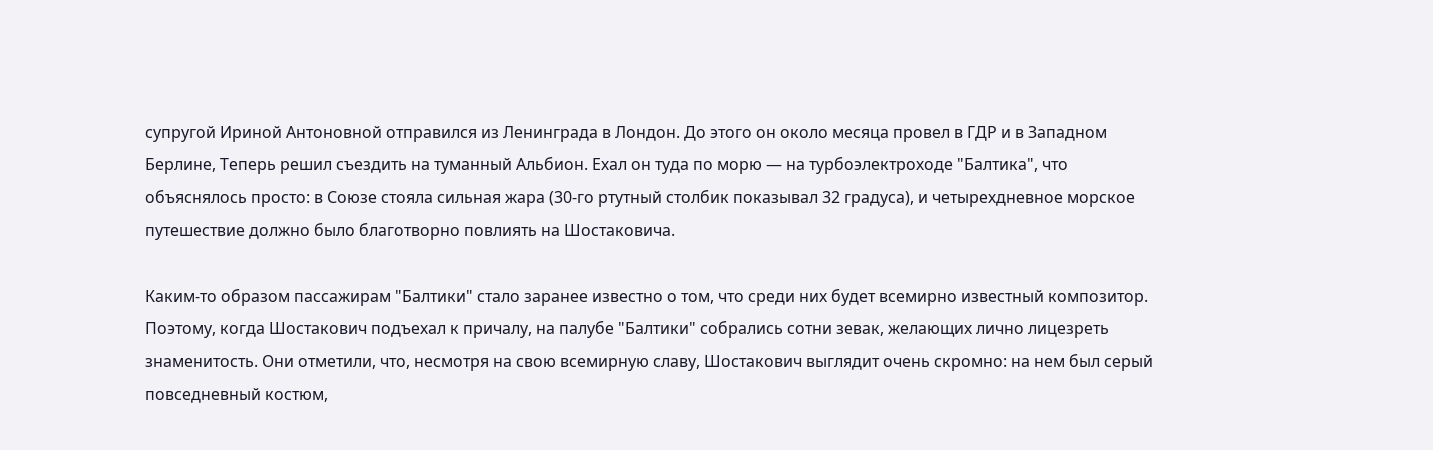супругой Ириной Антоновной отправился из Ленинграда в Лондон. До этого он около месяца провел в ГДР и в Западном Берлине, Теперь решил съездить на туманный Альбион. Ехал он туда по морю — на турбоэлектроходе "Балтика", что объяснялось просто: в Союзе стояла сильная жара (30-го ртутный столбик показывал 32 градуса), и четырехдневное морское путешествие должно было благотворно повлиять на Шостаковича.

Каким-то образом пассажирам "Балтики" стало заранее известно о том, что среди них будет всемирно известный композитор. Поэтому, когда Шостакович подъехал к причалу, на палубе "Балтики" собрались сотни зевак, желающих лично лицезреть знаменитость. Они отметили, что, несмотря на свою всемирную славу, Шостакович выглядит очень скромно: на нем был серый повседневный костюм,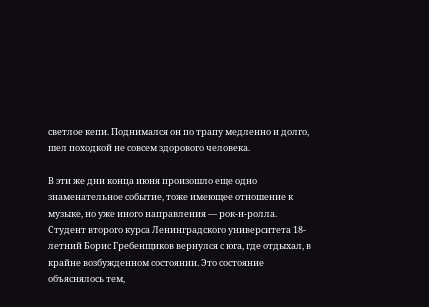светлое кепи. Поднимался он по трапу медленно и долго, шел походкой не совсем здорового человека.

В эти же дни конца июня произошло еще одно знаменательное событие, тоже имеющее отношение к музыке, но уже иного направления — рок-н-ролла. Студент второго курса Ленинградского университета 18-летний Борис Гребенщиков вернулся с юга, где отдыхал, в крайне возбужденном состоянии. Это состояние объяснялось тем,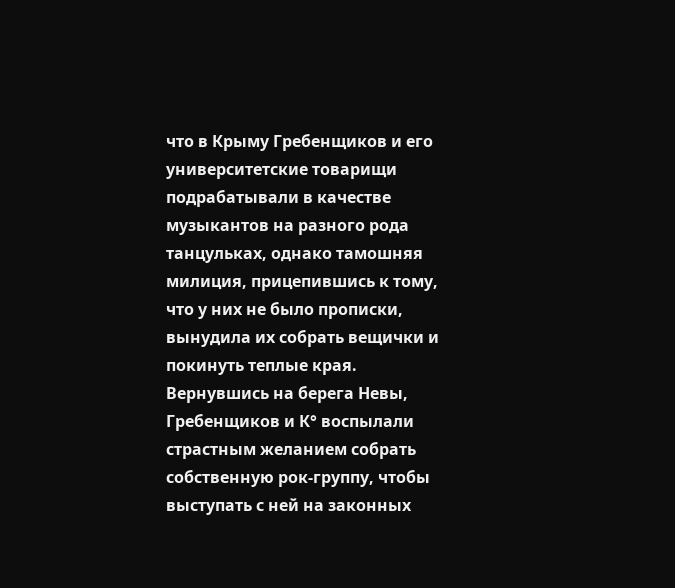что в Крыму Гребенщиков и его университетские товарищи подрабатывали в качестве музыкантов на разного рода танцульках, однако тамошняя милиция, прицепившись к тому, что у них не было прописки, вынудила их собрать вещички и покинуть теплые края. Вернувшись на берега Невы, Гребенщиков и К° воспылали страстным желанием собрать собственную рок-группу, чтобы выступать с ней на законных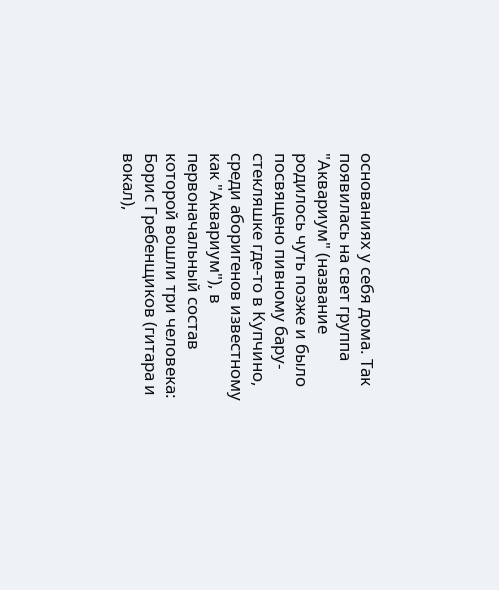основаниях у себя дома. Так появилась на свет группа "Аквариум" (название родилось чуть позже и было посвящено пивному бару-стекляшке где-то в Купчино, среди аборигенов известному как "Аквариум"), в первоначальный состав которой вошли три человека: Борис Гребенщиков (гитара и вокал),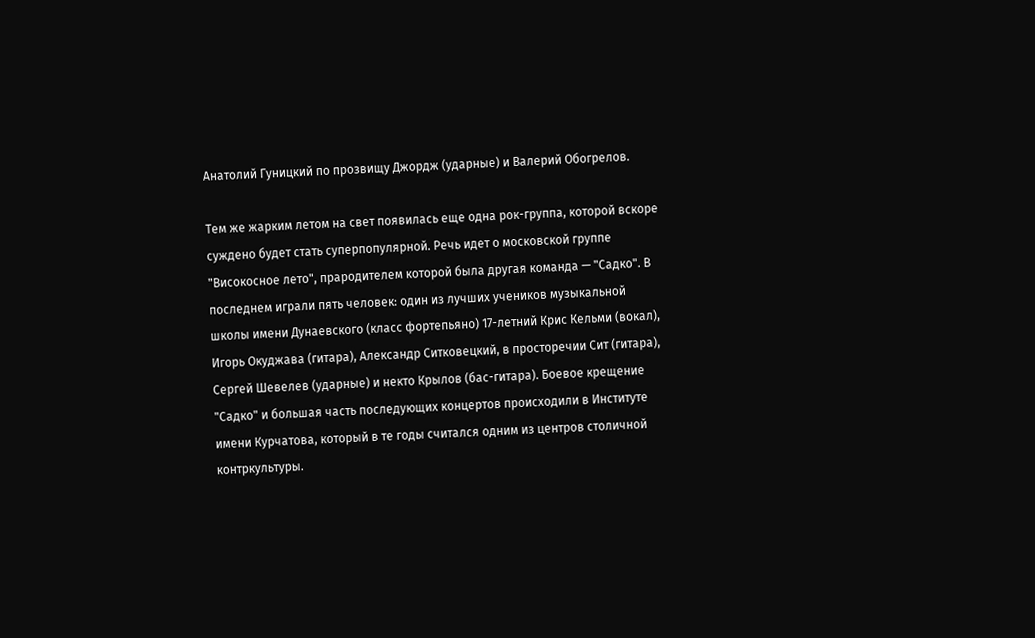Анатолий Гуницкий по прозвищу Джордж (ударные) и Валерий Обогрелов.

Тем же жарким летом на свет появилась еще одна рок-группа, которой вскоре суждено будет стать суперпопулярной. Речь идет о московской группе "Високосное лето", прародителем которой была другая команда — "Садко". В последнем играли пять человек: один из лучших учеников музыкальной школы имени Дунаевского (класс фортепьяно) 17-летний Крис Кельми (вокал), Игорь Окуджава (гитара), Александр Ситковецкий, в просторечии Сит (гитара), Сергей Шевелев (ударные) и некто Крылов (бас-гитара). Боевое крещение "Садко" и большая часть последующих концертов происходили в Институте имени Курчатова, который в те годы считался одним из центров столичной контркультуры.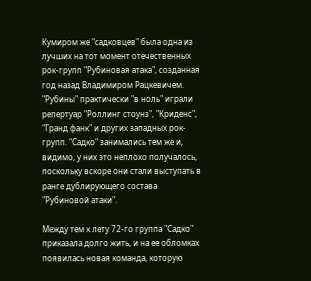Кумиром же "садковцев" была одна из лучших на тот момент отечественных рок-групп "Рубиновая атака", созданная год назад Владимиром Рацкевичем. "Рубины" практически "в ноль" играли репертуар "Роллинг стоунз", "Криденс", "Гранд фанк" и других западных рок-групп. "Садко" занимались тем же и, видимо, у них это неплохо получалось, поскольку вскоре они стали выступать в ранге дублирующего состава "Рубиновой атаки".

Между тем к лету 72-го группа "Садко" приказала долго жить, и на ее обломках появилась новая команда, которую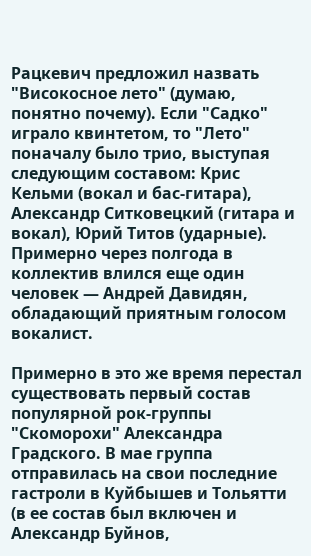Рацкевич предложил назвать "Високосное лето" (думаю, понятно почему). Если "Садко" играло квинтетом, то "Лето" поначалу было трио, выступая следующим составом: Крис Кельми (вокал и бас-гитара), Александр Ситковецкий (гитара и вокал), Юрий Титов (ударные). Примерно через полгода в коллектив влился еще один человек — Андрей Давидян, обладающий приятным голосом вокалист.

Примерно в это же время перестал существовать первый состав популярной рок-группы "Скоморохи" Александра Градского. В мае группа отправилась на свои последние гастроли в Куйбышев и Тольятти (в ее состав был включен и Александр Буйнов,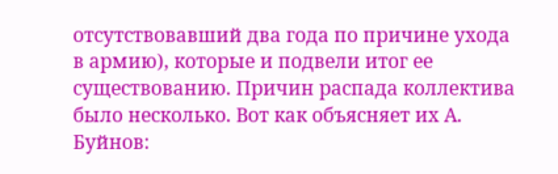отсутствовавший два года по причине ухода в армию), которые и подвели итог ее существованию. Причин распада коллектива было несколько. Вот как объясняет их А. Буйнов: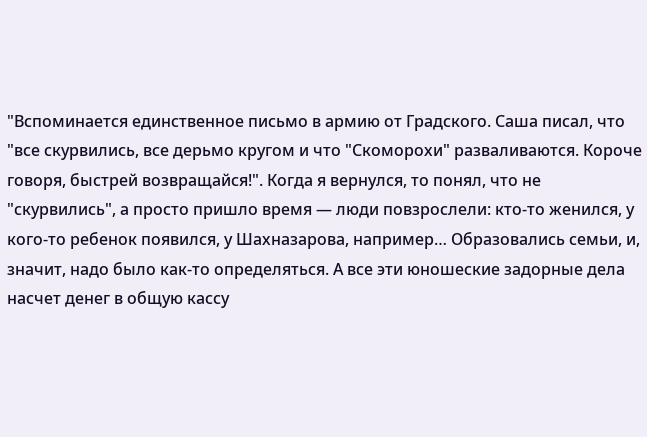"Вспоминается единственное письмо в армию от Градского. Саша писал, что "все скурвились, все дерьмо кругом и что "Скоморохи" разваливаются. Короче говоря, быстрей возвращайся!". Когда я вернулся, то понял, что не "скурвились", а просто пришло время — люди повзрослели: кто-то женился, у кого-то ребенок появился, у Шахназарова, например… Образовались семьи, и, значит, надо было как-то определяться. А все эти юношеские задорные дела насчет денег в общую кассу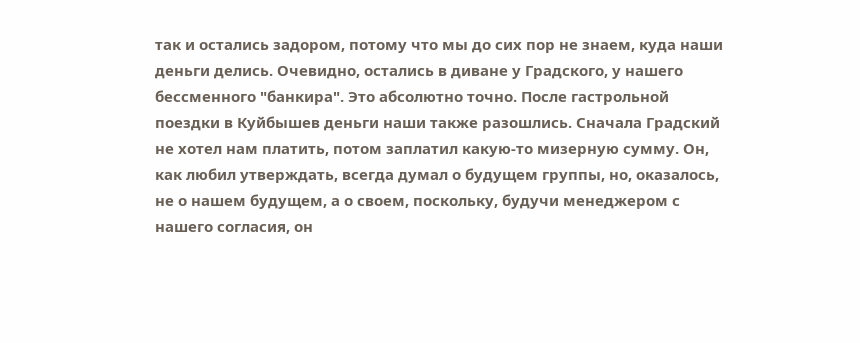так и остались задором, потому что мы до сих пор не знаем, куда наши деньги делись. Очевидно, остались в диване у Градского, у нашего бессменного "банкира". Это абсолютно точно. После гастрольной поездки в Куйбышев деньги наши также разошлись. Сначала Градский не хотел нам платить, потом заплатил какую-то мизерную сумму. Он, как любил утверждать, всегда думал о будущем группы, но, оказалось, не о нашем будущем, а о своем, поскольку, будучи менеджером с нашего согласия, он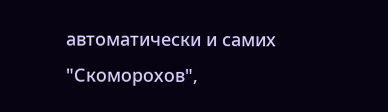автоматически и самих "Скоморохов",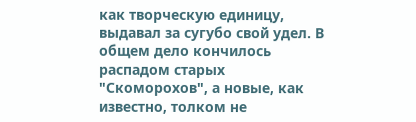как творческую единицу, выдавал за сугубо свой удел. В общем дело кончилось распадом старых "Скоморохов", а новые, как известно, толком не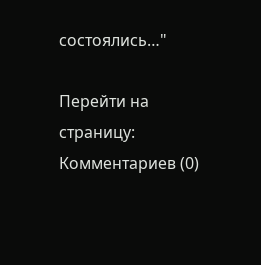состоялись…"

Перейти на страницу:
Комментариев (0)